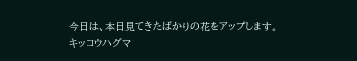今日は、本日見てきたばかりの花をアップします。
キッコウハグマ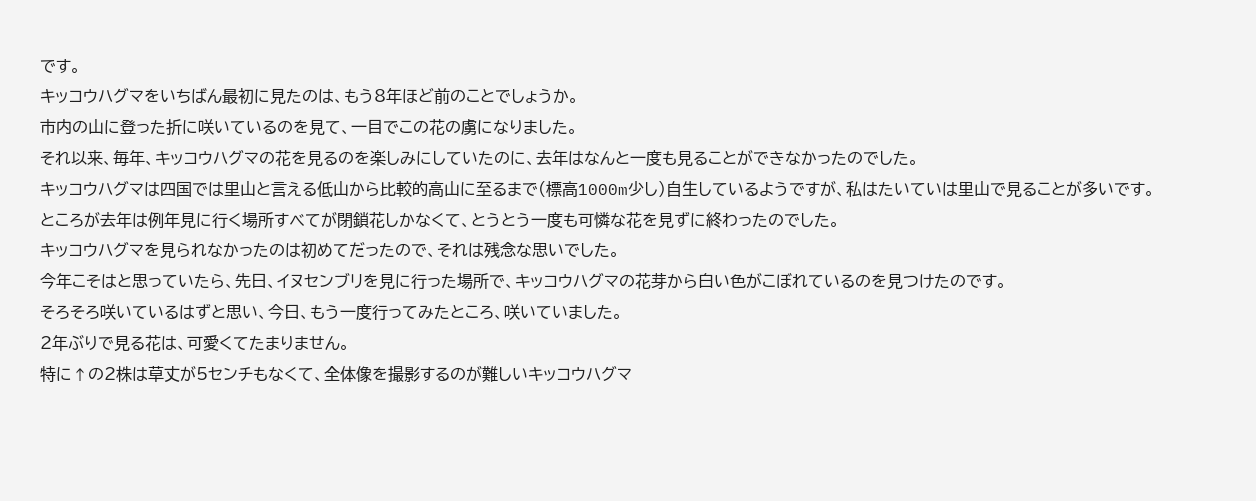です。
キッコウハグマをいちばん最初に見たのは、もう8年ほど前のことでしょうか。
市内の山に登った折に咲いているのを見て、一目でこの花の虜になりました。
それ以来、毎年、キッコウハグマの花を見るのを楽しみにしていたのに、去年はなんと一度も見ることができなかったのでした。
キッコウハグマは四国では里山と言える低山から比較的高山に至るまで(標高1000m少し)自生しているようですが、私はたいていは里山で見ることが多いです。
ところが去年は例年見に行く場所すべてが閉鎖花しかなくて、とうとう一度も可憐な花を見ずに終わったのでした。
キッコウハグマを見られなかったのは初めてだったので、それは残念な思いでした。
今年こそはと思っていたら、先日、イヌセンブリを見に行った場所で、キッコウハグマの花芽から白い色がこぼれているのを見つけたのです。
そろそろ咲いているはずと思い、今日、もう一度行ってみたところ、咲いていました。
2年ぶりで見る花は、可愛くてたまりません。
特に↑の2株は草丈が5センチもなくて、全体像を撮影するのが難しいキッコウハグマ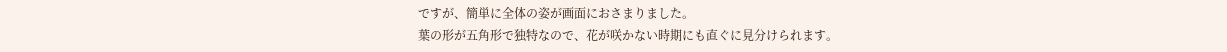ですが、簡単に全体の姿が画面におさまりました。
葉の形が五角形で独特なので、花が咲かない時期にも直ぐに見分けられます。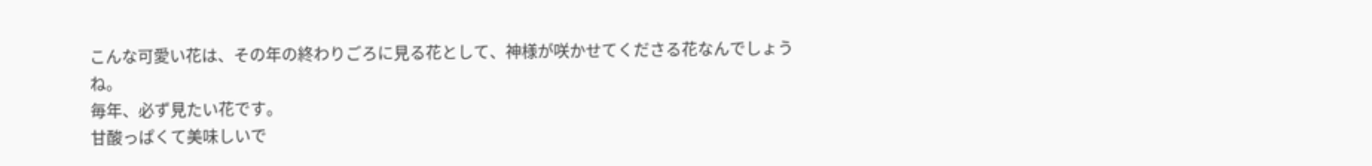こんな可愛い花は、その年の終わりごろに見る花として、神様が咲かせてくださる花なんでしょうね。
毎年、必ず見たい花です。
甘酸っぱくて美味しいで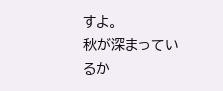すよ。
秋が深まっているか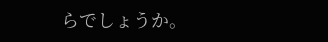らでしょうか。